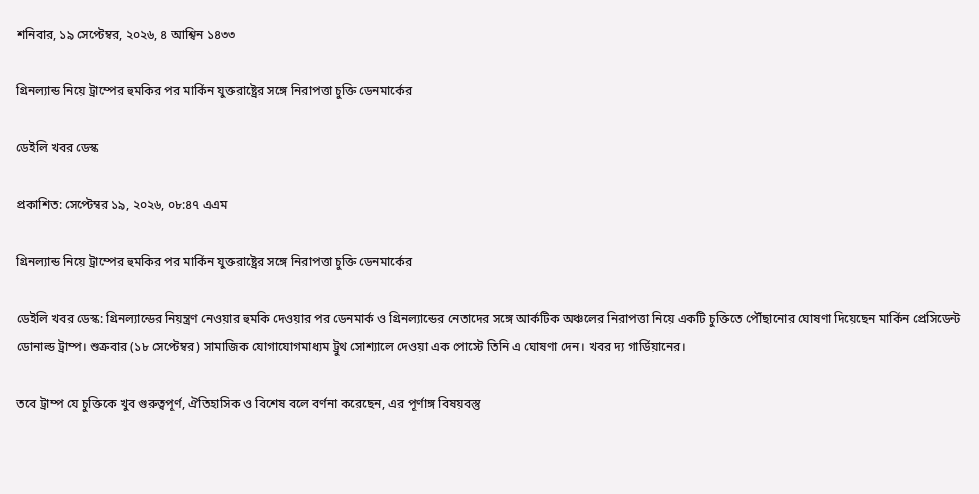শনিবার, ১৯ সেপ্টেম্বর, ২০২৬, ৪ আশ্বিন ১৪৩৩

গ্রিনল্যান্ড নিয়ে ট্রাম্পের হুমকির পর মার্কিন যুক্তরাষ্ট্রের সঙ্গে নিরাপত্তা চুক্তি ডেনমার্কের

ডেইলি খবর ডেস্ক

প্রকাশিত: সেপ্টেম্বর ১৯, ২০২৬, ০৮:৪৭ এএম

গ্রিনল্যান্ড নিয়ে ট্রাম্পের হুমকির পর মার্কিন যুক্তরাষ্ট্রের সঙ্গে নিরাপত্তা চুক্তি ডেনমার্কের

ডেইলি খবর ডেস্ক: গ্রিনল্যান্ডের নিয়ন্ত্রণ নেওয়ার হুমকি দেওয়ার পর ডেনমার্ক ও গ্রিনল্যান্ডের নেতাদের সঙ্গে আর্কটিক অঞ্চলের নিরাপত্তা নিয়ে একটি চুক্তিতে পৌঁছানোর ঘোষণা দিয়েছেন মার্কিন প্রেসিডেন্ট ডোনাল্ড ট্রাম্প। শুক্রবার (১৮ সেপ্টেম্বর) সামাজিক যোগাযোগমাধ্যম ট্রুথ সোশ্যালে দেওয়া এক পোস্টে তিনি এ ঘোষণা দেন। খবর দ্য গার্ডিয়ানের।

তবে ট্রাম্প যে চুক্তিকে খুব গুরুত্বপূর্ণ, ঐতিহাসিক ও বিশেষ বলে বর্ণনা করেছেন, এর পূর্ণাঙ্গ বিষয়বস্তু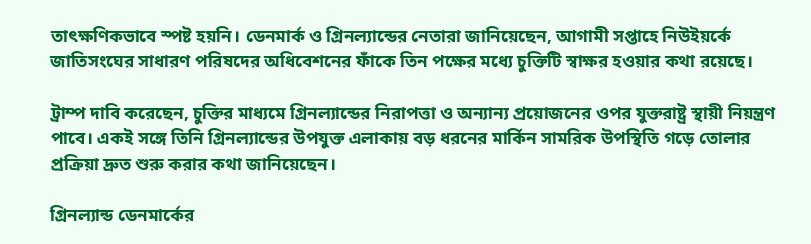তাৎক্ষণিকভাবে স্পষ্ট হয়নি। ডেনমার্ক ও গ্রিনল্যান্ডের নেতারা জানিয়েছেন, আগামী সপ্তাহে নিউইয়র্কে জাতিসংঘের সাধারণ পরিষদের অধিবেশনের ফাঁকে তিন পক্ষের মধ্যে চুক্তিটি স্বাক্ষর হওয়ার কথা রয়েছে।

ট্রাম্প দাবি করেছেন, চুক্তির মাধ্যমে গ্রিনল্যান্ডের নিরাপত্তা ও অন্যান্য প্রয়োজনের ওপর যুক্তরাষ্ট্র স্থায়ী নিয়ন্ত্রণ পাবে। একই সঙ্গে তিনি গ্রিনল্যান্ডের উপযুক্ত এলাকায় বড় ধরনের মার্কিন সামরিক উপস্থিতি গড়ে তোলার প্রক্রিয়া দ্রুত শুরু করার কথা জানিয়েছেন।

গ্রিনল্যান্ড ডেনমার্কের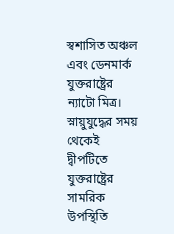স্বশাসিত অঞ্চল এবং ডেনমার্ক যুক্তরাষ্ট্রের ন্যাটো মিত্র। স্নায়ুযুদ্ধের সময় থেকেই দ্বীপটিতে যুক্তরাষ্ট্রের সামরিক উপস্থিতি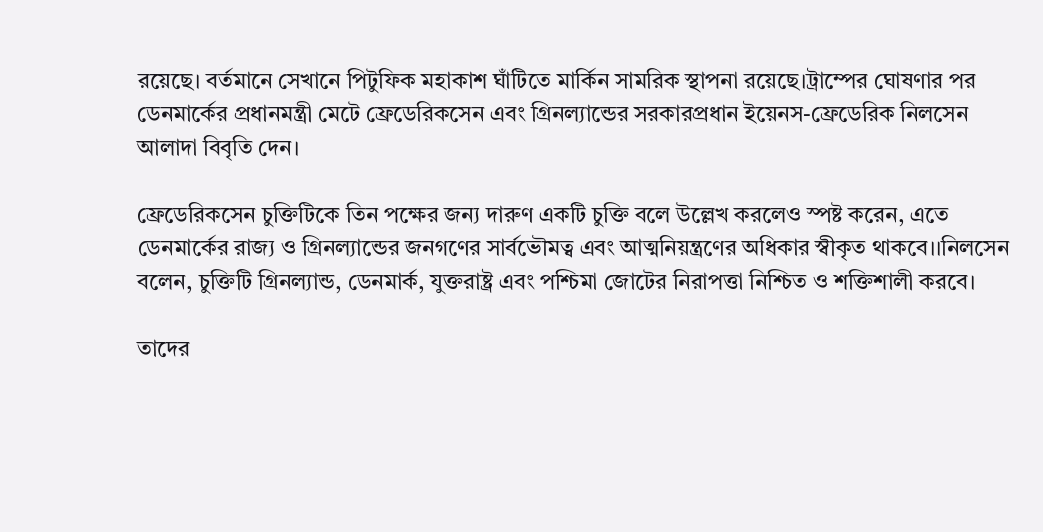রয়েছে। বর্তমানে সেখানে পিটুফিক মহাকাশ ঘাঁটিতে মার্কিন সামরিক স্থাপনা রয়েছে।ট্রাম্পের ঘোষণার পর ডেনমার্কের প্রধানমন্ত্রী মেটে ফ্রেডেরিকসেন এবং গ্রিনল্যান্ডের সরকারপ্রধান ইয়েনস-ফ্রেডেরিক নিলসেন আলাদা বিবৃতি দেন।

ফ্রেডেরিকসেন চুক্তিটিকে তিন পক্ষের জন্য দারুণ একটি চুক্তি বলে উল্লেখ করলেও স্পষ্ট করেন, এতে ডেনমার্কের রাজ্য ও গ্রিনল্যান্ডের জনগণের সার্বভৌমত্ব এবং আত্মনিয়ন্ত্রণের অধিকার স্বীকৃত থাকবে।।নিলসেন বলেন, চুক্তিটি গ্রিনল্যান্ড, ডেনমার্ক, যুক্তরাষ্ট্র এবং পশ্চিমা জোটের নিরাপত্তা নিশ্চিত ও শক্তিশালী করবে।

তাদের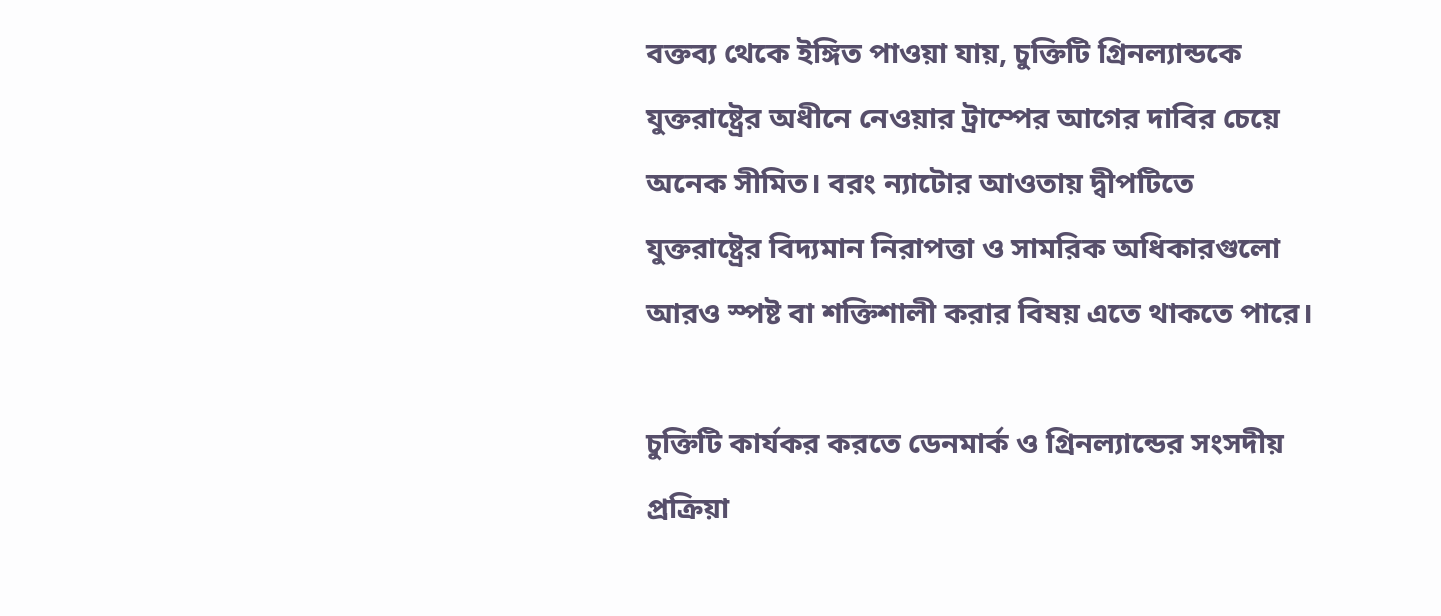বক্তব্য থেকে ইঙ্গিত পাওয়া যায়, চুক্তিটি গ্রিনল্যান্ডকে যুক্তরাষ্ট্রের অধীনে নেওয়ার ট্রাম্পের আগের দাবির চেয়ে অনেক সীমিত। বরং ন্যাটোর আওতায় দ্বীপটিতে যুক্তরাষ্ট্রের বিদ্যমান নিরাপত্তা ও সামরিক অধিকারগুলো আরও স্পষ্ট বা শক্তিশালী করার বিষয় এতে থাকতে পারে।

চুক্তিটি কার্যকর করতে ডেনমার্ক ও গ্রিনল্যান্ডের সংসদীয় প্রক্রিয়া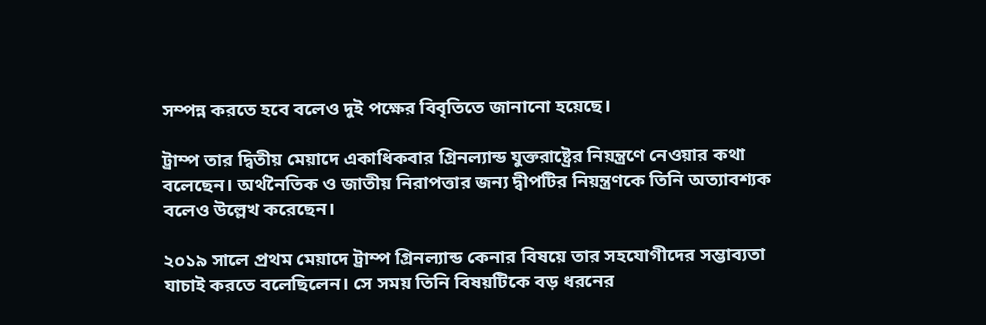সম্পন্ন করতে হবে বলেও দুই পক্ষের বিবৃতিতে জানানো হয়েছে।

ট্রাম্প তার দ্বিতীয় মেয়াদে একাধিকবার গ্রিনল্যান্ড যুক্তরাষ্ট্রের নিয়ন্ত্রণে নেওয়ার কথা বলেছেন। অর্থনৈতিক ও জাতীয় নিরাপত্তার জন্য দ্বীপটির নিয়ন্ত্রণকে তিনি অত্যাবশ্যক বলেও উল্লেখ করেছেন।

২০১৯ সালে প্রথম মেয়াদে ট্রাম্প গ্রিনল্যান্ড কেনার বিষয়ে তার সহযোগীদের সম্ভাব্যতা যাচাই করতে বলেছিলেন। সে সময় তিনি বিষয়টিকে বড় ধরনের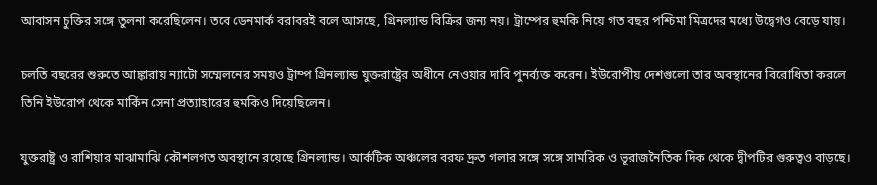আবাসন চুক্তির সঙ্গে তুলনা করেছিলেন। তবে ডেনমার্ক বরাবরই বলে আসছে, গ্রিনল্যান্ড বিক্রির জন্য নয়। ট্রাম্পের হুমকি নিয়ে গত বছর পশ্চিমা মিত্রদের মধ্যে উদ্বেগও বেড়ে যায়।

চলতি বছরের শুরুতে আঙ্কারায় ন্যাটো সম্মেলনের সময়ও ট্রাম্প গ্রিনল্যান্ড যুক্তরাষ্ট্রের অধীনে নেওয়ার দাবি পুনর্ব্যক্ত করেন। ইউরোপীয় দেশগুলো তার অবস্থানের বিরোধিতা করলে তিনি ইউরোপ থেকে মার্কিন সেনা প্রত্যাহারের হুমকিও দিয়েছিলেন।

যুক্তরাষ্ট্র ও রাশিয়ার মাঝামাঝি কৌশলগত অবস্থানে রয়েছে গ্রিনল্যান্ড। আর্কটিক অঞ্চলের বরফ দ্রুত গলার সঙ্গে সঙ্গে সামরিক ও ভূরাজনৈতিক দিক থেকে দ্বীপটির গুরুত্বও বাড়ছে।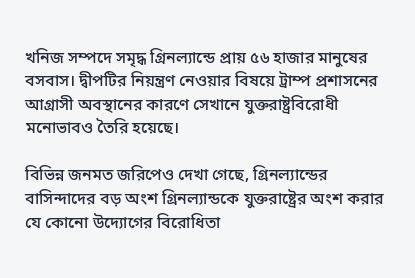খনিজ সম্পদে সমৃদ্ধ গ্রিনল্যান্ডে প্রায় ৫৬ হাজার মানুষের বসবাস। দ্বীপটির নিয়ন্ত্রণ নেওয়ার বিষয়ে ট্রাম্প প্রশাসনের আগ্রাসী অবস্থানের কারণে সেখানে যুক্তরাষ্ট্রবিরোধী মনোভাবও তৈরি হয়েছে।

বিভিন্ন জনমত জরিপেও দেখা গেছে, গ্রিনল্যান্ডের বাসিন্দাদের বড় অংশ গ্রিনল্যান্ডকে যুক্তরাষ্ট্রের অংশ করার যে কোনো উদ্যোগের বিরোধিতা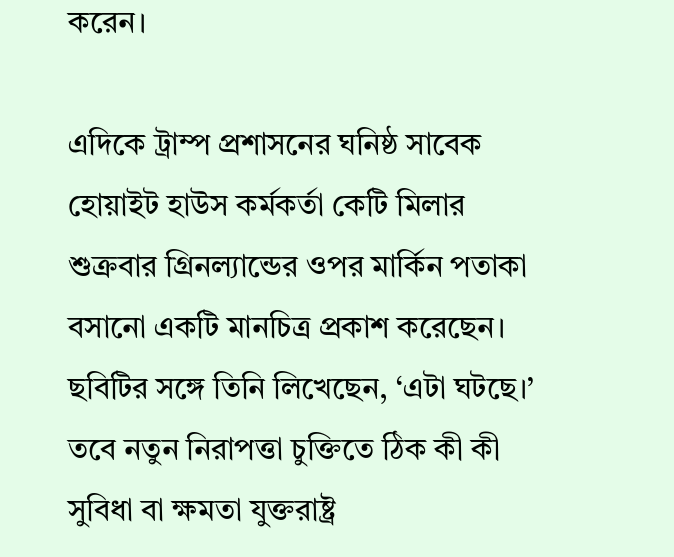করেন।

এদিকে ট্রাম্প প্রশাসনের ঘনিষ্ঠ সাবেক হোয়াইট হাউস কর্মকর্তা কেটি মিলার শুক্রবার গ্রিনল্যান্ডের ওপর মার্কিন পতাকা বসানো একটি মানচিত্র প্রকাশ করেছেন। ছবিটির সঙ্গে তিনি লিখেছেন, ‘এটা ঘটছে।’ তবে নতুন নিরাপত্তা চুক্তিতে ঠিক কী কী সুবিধা বা ক্ষমতা যুক্তরাষ্ট্র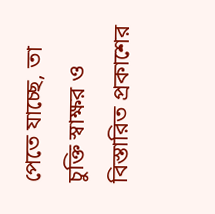পেতে যাচ্ছে, তা চুক্তি স্বাক্ষর ও বিস্তারিত প্রকাশের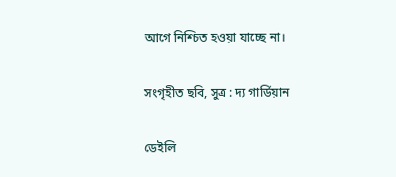আগে নিশ্চিত হওয়া যাচ্ছে না।

সংগৃহীত ছবি, সুত্র : দ্য গার্ডিয়ান

ডেইলি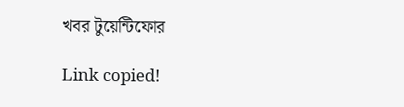খবর টুয়েন্টিফোর

Link copied!